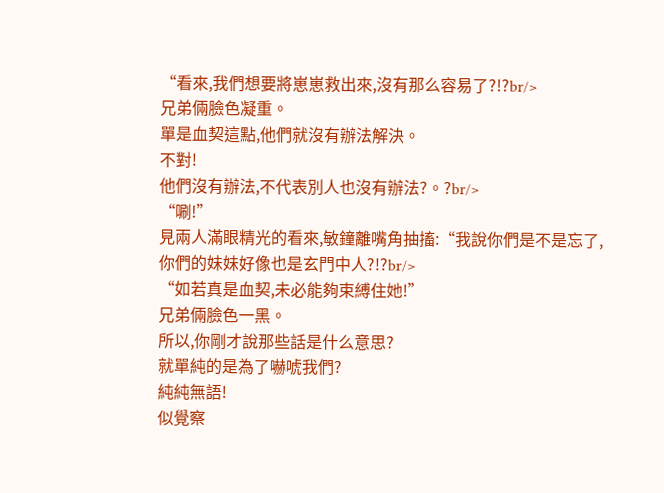“看來,我們想要將崽崽救出來,沒有那么容易了?!?br/>
兄弟倆臉色凝重。
單是血契這點,他們就沒有辦法解決。
不對!
他們沒有辦法,不代表別人也沒有辦法?。?br/>
“唰!”
見兩人滿眼精光的看來,敏鐘離嘴角抽搐:“我說你們是不是忘了,你們的妹妹好像也是玄門中人?!?br/>
“如若真是血契,未必能夠束縛住她!”
兄弟倆臉色一黑。
所以,你剛才說那些話是什么意思?
就單純的是為了嚇唬我們?
純純無語!
似覺察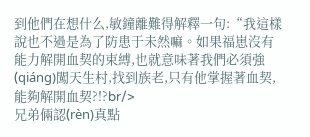到他們在想什么,敏鐘離難得解釋一句:“我這樣說也不過是為了防患于未然嘛。如果福崽沒有能力解開血契的束縛,也就意味著我們必須強(qiáng)闖天生村,找到族老,只有他掌握著血契,能夠解開血契?!?br/>
兄弟倆認(rèn)真點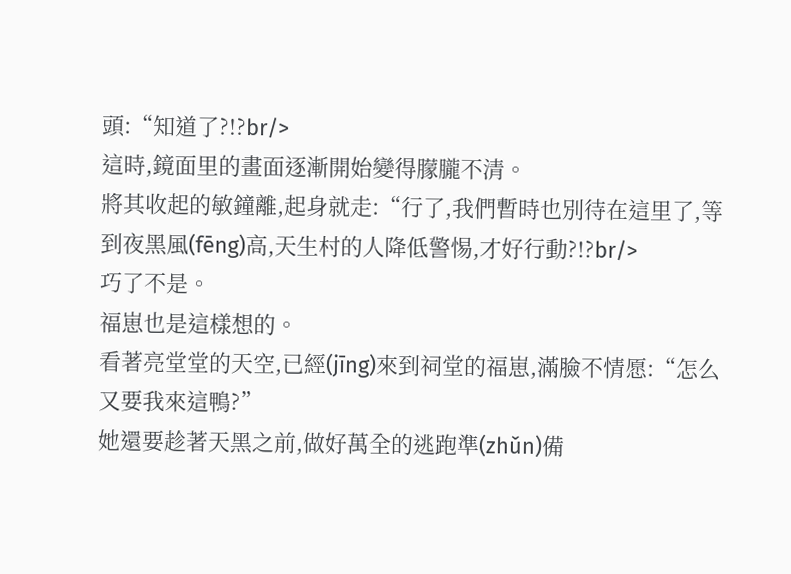頭:“知道了?!?br/>
這時,鏡面里的畫面逐漸開始變得朦朧不清。
將其收起的敏鐘離,起身就走:“行了,我們暫時也別待在這里了,等到夜黑風(fēng)高,天生村的人降低警惕,才好行動?!?br/>
巧了不是。
福崽也是這樣想的。
看著亮堂堂的天空,已經(jīng)來到祠堂的福崽,滿臉不情愿:“怎么又要我來這鴨?”
她還要趁著天黑之前,做好萬全的逃跑準(zhǔn)備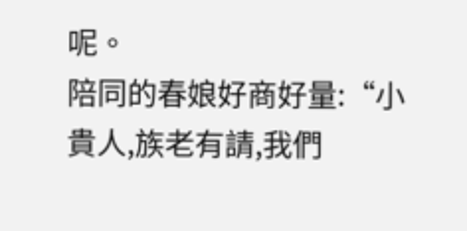呢。
陪同的春娘好商好量:“小貴人,族老有請,我們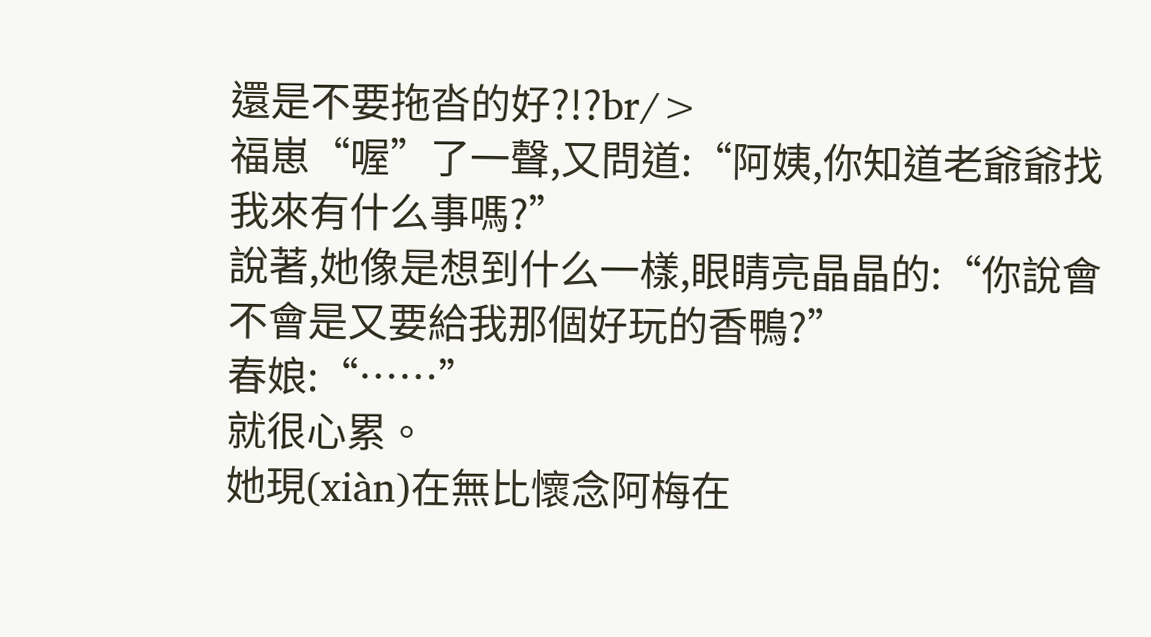還是不要拖沓的好?!?br/>
福崽“喔”了一聲,又問道:“阿姨,你知道老爺爺找我來有什么事嗎?”
說著,她像是想到什么一樣,眼睛亮晶晶的:“你說會不會是又要給我那個好玩的香鴨?”
春娘:“……”
就很心累。
她現(xiàn)在無比懷念阿梅在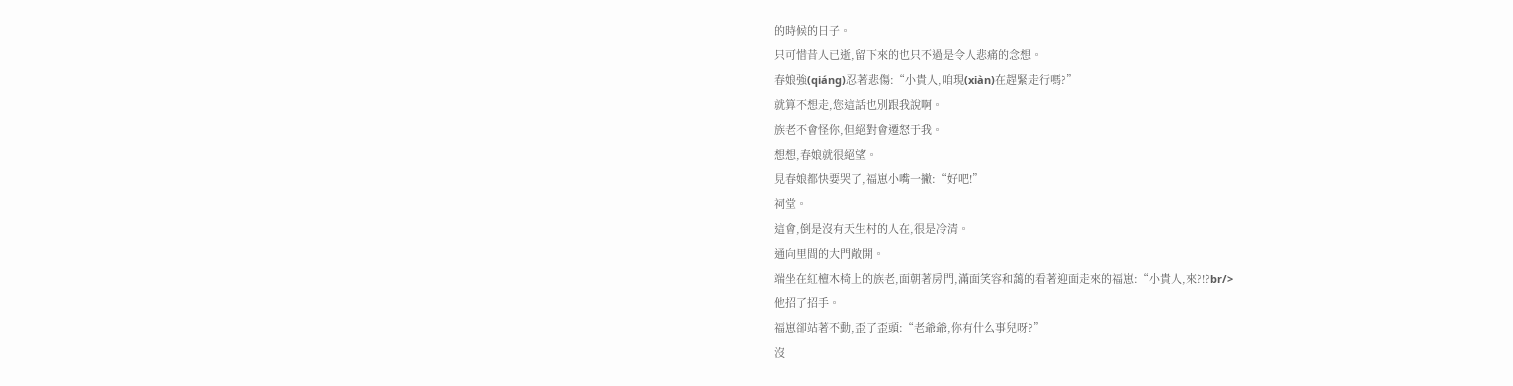的時候的日子。
只可惜昔人已逝,留下來的也只不過是令人悲痛的念想。
春娘強(qiáng)忍著悲傷:“小貴人,咱現(xiàn)在趕緊走行嗎?”
就算不想走,您這話也別跟我說啊。
族老不會怪你,但絕對會遷怒于我。
想想,春娘就很絕望。
見春娘都快要哭了,福崽小嘴一撇:“好吧!”
祠堂。
這會,倒是沒有天生村的人在,很是冷清。
通向里間的大門敞開。
端坐在紅檀木椅上的族老,面朝著房門,滿面笑容和藹的看著迎面走來的福崽:“小貴人,來?!?br/>
他招了招手。
福崽卻站著不動,歪了歪頭:“老爺爺,你有什么事兒呀?”
沒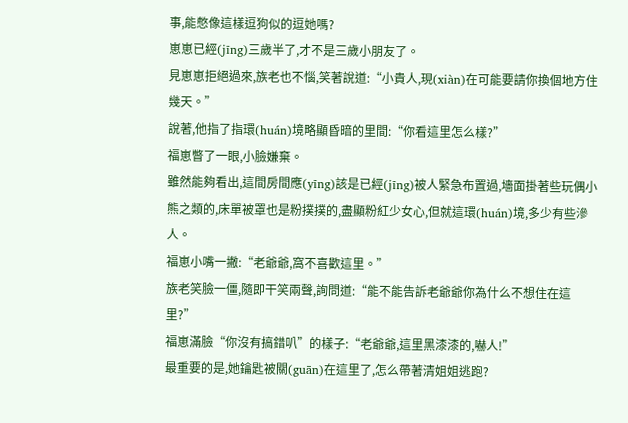事,能憋像這樣逗狗似的逗她嗎?
崽崽已經(jīng)三歲半了,才不是三歲小朋友了。
見崽崽拒絕過來,族老也不惱,笑著說道:“小貴人,現(xiàn)在可能要請你換個地方住幾天。”
說著,他指了指環(huán)境略顯昏暗的里間:“你看這里怎么樣?”
福崽瞥了一眼,小臉嫌棄。
雖然能夠看出,這間房間應(yīng)該是已經(jīng)被人緊急布置過,墻面掛著些玩偶小熊之類的,床單被罩也是粉撲撲的,盡顯粉紅少女心,但就這環(huán)境,多少有些滲人。
福崽小嘴一撇:“老爺爺,窩不喜歡這里。”
族老笑臉一僵,隨即干笑兩聲,詢問道:“能不能告訴老爺爺你為什么不想住在這里?”
福崽滿臉“你沒有搞錯叭”的樣子:“老爺爺,這里黑漆漆的,嚇人!”
最重要的是,她鑰匙被關(guān)在這里了,怎么帶著清姐姐逃跑?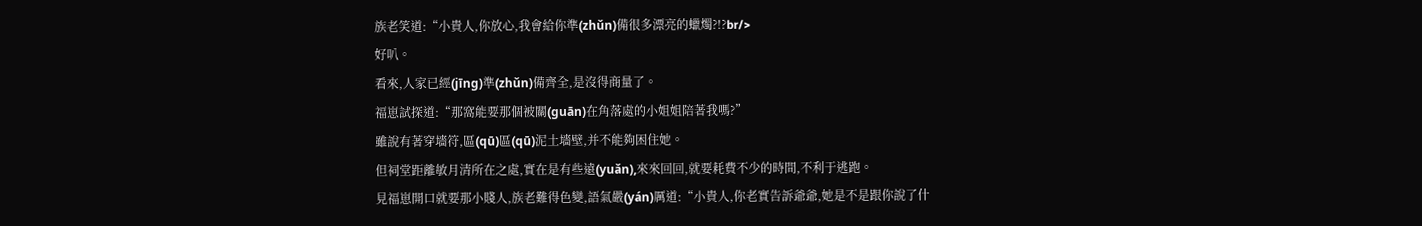族老笑道:“小貴人,你放心,我會給你準(zhǔn)備很多漂亮的蠟燭?!?br/>
好叭。
看來,人家已經(jīng)準(zhǔn)備齊全,是沒得商量了。
福崽試探道:“那窩能要那個被關(guān)在角落處的小姐姐陪著我嗎?”
雖說有著穿墻符,區(qū)區(qū)泥土墻壁,并不能夠困住她。
但祠堂距離敏月清所在之處,實在是有些遠(yuǎn),來來回回,就要耗費不少的時間,不利于逃跑。
見福崽開口就要那小賤人,族老難得色變,語氣嚴(yán)厲道:“小貴人,你老實告訴爺爺,她是不是跟你說了什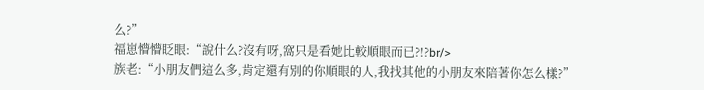么?”
福崽懵懵眨眼:“說什么?沒有呀,窩只是看她比較順眼而已?!?br/>
族老:“小朋友們這么多,肯定還有別的你順眼的人,我找其他的小朋友來陪著你怎么樣?”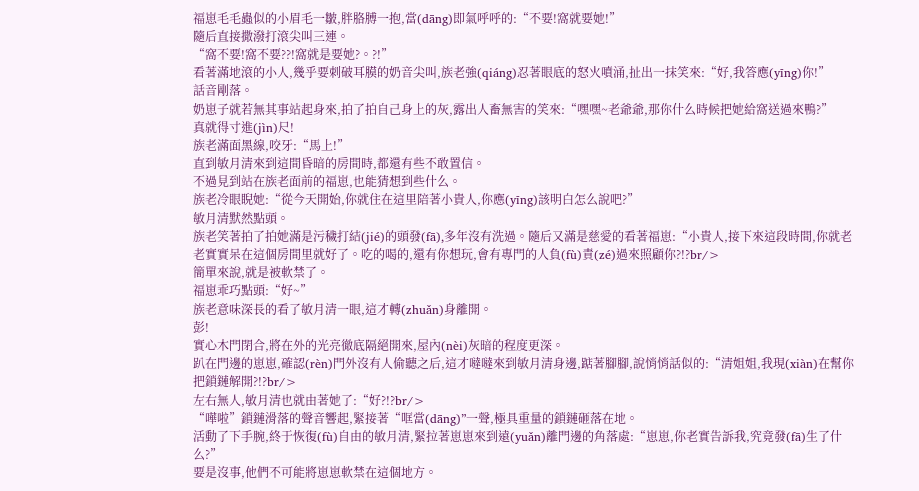福崽毛毛蟲似的小眉毛一皺,胖胳膊一抱,當(dāng)即氣呼呼的:“不要!窩就要她!”
隨后直接撒潑打滾尖叫三連。
“窩不要!窩不要??!窩就是要她?。?!”
看著滿地滾的小人,幾乎要刺破耳膜的奶音尖叫,族老強(qiáng)忍著眼底的怒火噴涌,扯出一抹笑來:“好,我答應(yīng)你!”
話音剛落。
奶崽子就若無其事站起身來,拍了拍自己身上的灰,露出人畜無害的笑來:“嘿嘿~老爺爺,那你什么時候把她給窩送過來鴨?”
真就得寸進(jìn)尺!
族老滿面黑線,咬牙:“馬上!”
直到敏月清來到這間昏暗的房間時,都還有些不敢置信。
不過見到站在族老面前的福崽,也能猜想到些什么。
族老冷眼睨她:“從今天開始,你就住在這里陪著小貴人,你應(yīng)該明白怎么說吧?”
敏月清默然點頭。
族老笑著拍了拍她滿是污穢打結(jié)的頭發(fā),多年沒有洗過。隨后又滿是慈愛的看著福崽:“小貴人,接下來這段時間,你就老老實實呆在這個房間里就好了。吃的喝的,還有你想玩,會有專門的人負(fù)責(zé)過來照顧你?!?br/>
簡單來說,就是被軟禁了。
福崽乖巧點頭:“好~”
族老意味深長的看了敏月清一眼,這才轉(zhuǎn)身離開。
彭!
實心木門閉合,將在外的光亮徹底隔絕開來,屋內(nèi)灰暗的程度更深。
趴在門邊的崽崽,確認(rèn)門外沒有人偷聽之后,這才噠噠來到敏月清身邊,踮著腳腳,說悄悄話似的:“清姐姐,我現(xiàn)在幫你把鎖鏈解開?!?br/>
左右無人,敏月清也就由著她了:“好?!?br/>
“嘩啦”鎖鏈滑落的聲音響起,緊接著“哐當(dāng)”一聲,極具重量的鎖鏈砸落在地。
活動了下手腕,終于恢復(fù)自由的敏月清,緊拉著崽崽來到遠(yuǎn)離門邊的角落處:“崽崽,你老實告訴我,究竟發(fā)生了什么?”
要是沒事,他們不可能將崽崽軟禁在這個地方。